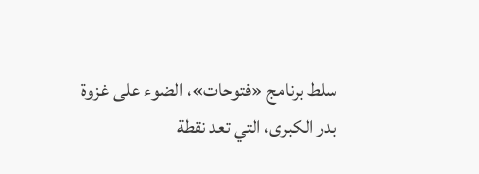سلط برنامج «فتوحات»، الضوء على غزوة بدر الكبرى، التي تعد نقطة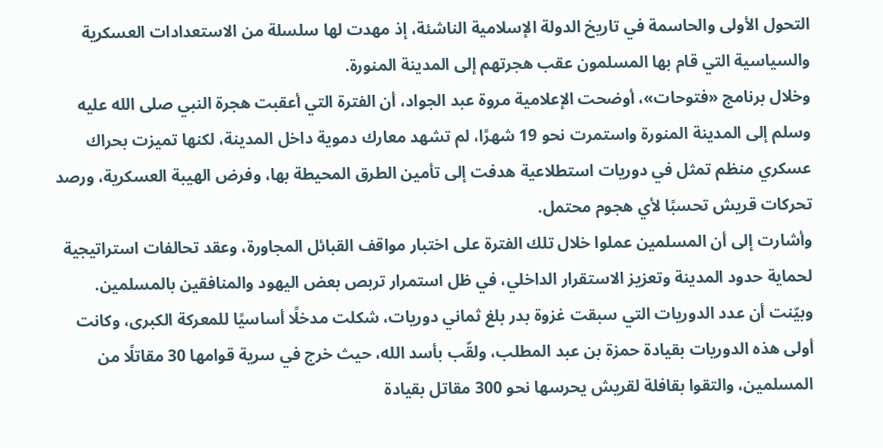التحول الأولى والحاسمة في تاريخ الدولة الإسلامية الناشئة، إذ مهدت لها سلسلة من الاستعدادات العسكرية والسياسية التي قام بها المسلمون عقب هجرتهم إلى المدينة المنورة.
وخلال برنامج «فتوحات»، أوضحت الإعلامية مروة عبد الجواد، أن الفترة التي أعقبت هجرة النبي صلى الله عليه وسلم إلى المدينة المنورة واستمرت نحو 19 شهرًا، لم تشهد معارك دموية داخل المدينة، لكنها تميزت بحراك عسكري منظم تمثل في دوريات استطلاعية هدفت إلى تأمين الطرق المحيطة بها، وفرض الهيبة العسكرية، ورصد تحركات قريش تحسبًا لأي هجوم محتمل.
وأشارت إلى أن المسلمين عملوا خلال تلك الفترة على اختبار مواقف القبائل المجاورة، وعقد تحالفات استراتيجية لحماية حدود المدينة وتعزيز الاستقرار الداخلي، في ظل استمرار تربص بعض اليهود والمنافقين بالمسلمين.
وبيّنت أن عدد الدوريات التي سبقت غزوة بدر بلغ ثماني دوريات، شكلت مدخلًا أساسيًا للمعركة الكبرى، وكانت أولى هذه الدوريات بقيادة حمزة بن عبد المطلب، ولقّب بأسد الله، حيث خرج في سرية قوامها 30 مقاتلًا من المسلمين، والتقوا بقافلة لقريش يحرسها نحو 300 مقاتل بقيادة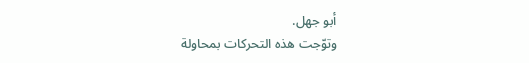أبو جهل.
وتوّجت هذه التحركات بمحاولة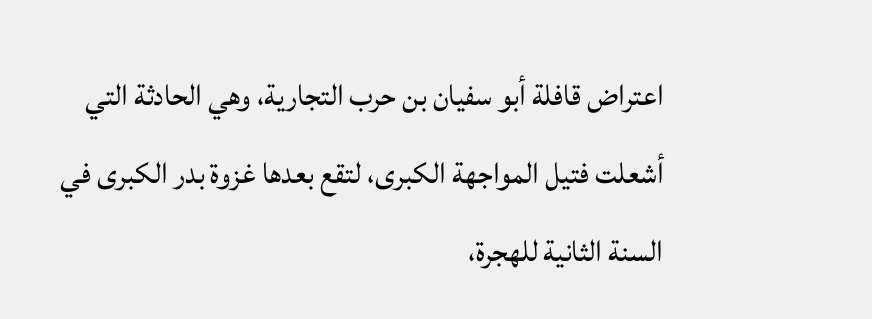اعتراض قافلة أبو سفيان بن حرب التجارية، وهي الحادثة التي أشعلت فتيل المواجهة الكبرى، لتقع بعدها غزوة بدر الكبرى في السنة الثانية للهجرة،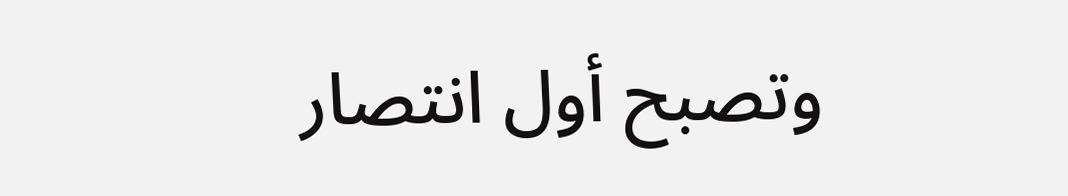وتصبح أول انتصار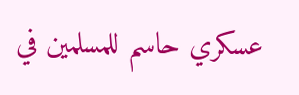عسكري حاسم للمسلمين في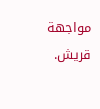مواجهة قريش.